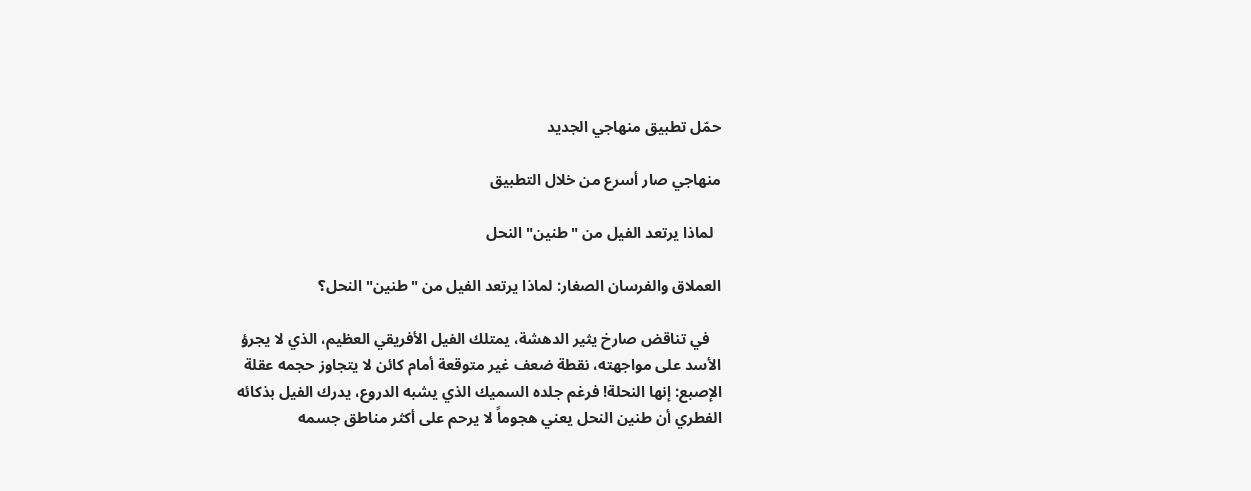حمّل تطبيق منهاجي الجديد

منهاجي صار أسرع من خلال التطبيق

  لماذا يرتعد الفيل من "طنين" النحل

العملاق والفرسان الصغار: لماذا يرتعد الفيل من "طنين" النحل؟

   في تناقض صارخ يثير الدهشة، يمتلك الفيل الأفريقي العظيم، الذي لا يجرؤ الأسد على مواجهته، نقطة ضعف غير متوقعة أمام كائن لا يتجاوز حجمه عقلة الإصبع: إنها النحلة! فرغم جلده السميك الذي يشبه الدروع، يدرك الفيل بذكائه الفطري أن طنين النحل يعني هجوماً لا يرحم على أكثر مناطق جسمه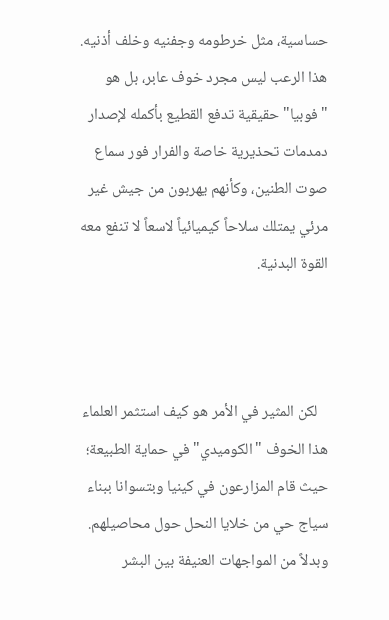حساسية، مثل خرطومه وجفنيه وخلف أذنيه. هذا الرعب ليس مجرد خوف عابر، بل هو "فوبيا" حقيقية تدفع القطيع بأكمله لإصدار دمدمات تحذيرية خاصة والفرار فور سماع صوت الطنين، وكأنهم يهربون من جيش غير مرئي يمتلك سلاحاً كيميائياً لاسعاً لا تنفع معه القوة البدنية.



   لكن المثير في الأمر هو كيف استثمر العلماء هذا الخوف "الكوميدي" في حماية الطبيعة؛ حيث قام المزارعون في كينيا وبتسوانا ببناء سياج حي من خلايا النحل حول محاصيلهم. وبدلاً من المواجهات العنيفة بين البشر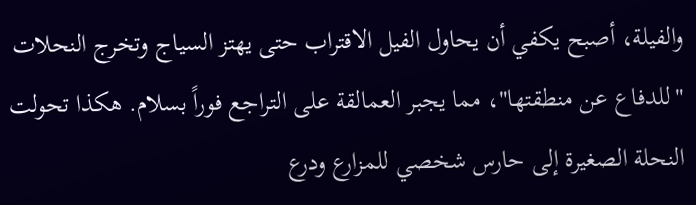والفيلة، أصبح يكفي أن يحاول الفيل الاقتراب حتى يهتز السياج وتخرج النحلات "للدفاع عن منطقتها"، مما يجبر العمالقة على التراجع فوراً بسلام. هكذا تحولت النحلة الصغيرة إلى حارس شخصي للمزارع ودرع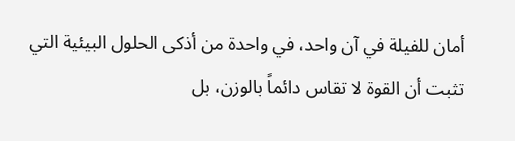أمان للفيلة في آن واحد، في واحدة من أذكى الحلول البيئية التي تثبت أن القوة لا تقاس دائماً بالوزن، بل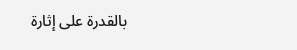بالقدرة على إثارة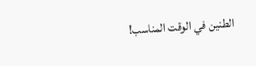الطنين في الوقت المناسب!